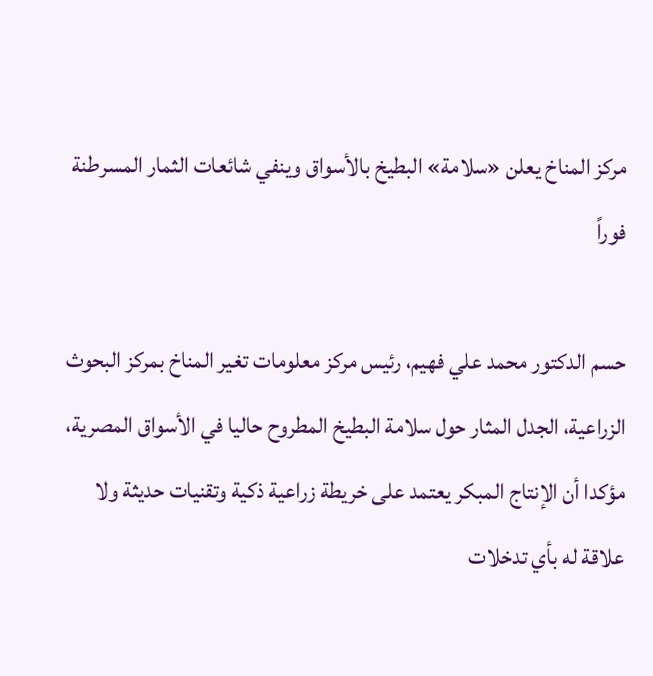مركز المناخ يعلن «سلامة» البطيخ بالأسواق وينفي شائعات الثمار المسرطنة فوراً

حسم الدكتور محمد علي فهيم، رئيس مركز معلومات تغير المناخ بمركز البحوث الزراعية، الجدل المثار حول سلامة البطيخ المطروح حاليا في الأسواق المصرية، مؤكدا أن الإنتاج المبكر يعتمد على خريطة زراعية ذكية وتقنيات حديثة ولا علاقة له بأي تدخلات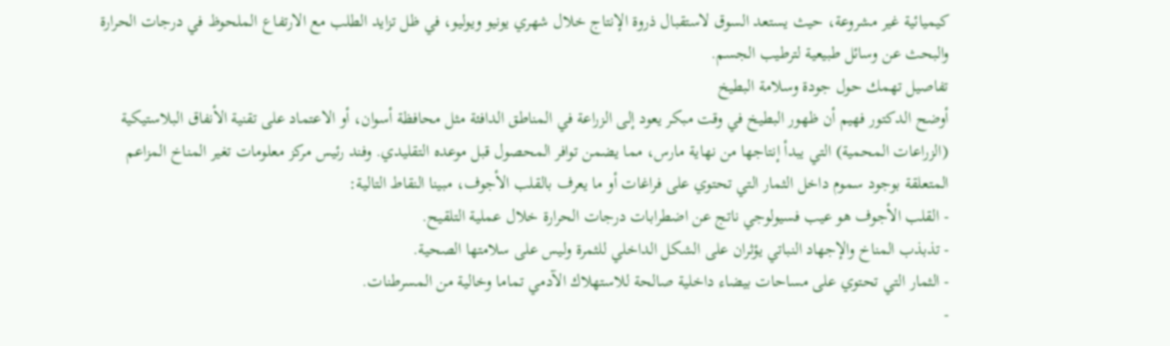كيميائية غير مشروعة، حيث يستعد السوق لاستقبال ذروة الإنتاج خلال شهري يونيو ويوليو، في ظل تزايد الطلب مع الارتفاع الملحوظ في درجات الحرارة والبحث عن وسائل طبيعية لترطيب الجسم.
تفاصيل تهمك حول جودة وسلامة البطيخ
أوضح الدكتور فهيم أن ظهور البطيخ في وقت مبكر يعود إلى الزراعة في المناطق الدافئة مثل محافظة أسوان، أو الاعتماد على تقنية الأنفاق البلاستيكية (الزراعات المحمية) التي يبدأ إنتاجها من نهاية مارس، مما يضمن توافر المحصول قبل موعده التقليدي. وفند رئيس مركز معلومات تغير المناخ المزاعم المتعلقة بوجود سموم داخل الثمار التي تحتوي على فراغات أو ما يعرف بالقلب الأجوف، مبينا النقاط التالية:
- القلب الأجوف هو عيب فسيولوجي ناتج عن اضطرابات درجات الحرارة خلال عملية التلقيح.
- تذبذب المناخ والإجهاد النباتي يؤثران على الشكل الداخلي للثمرة وليس على سلامتها الصحية.
- الثمار التي تحتوي على مساحات بيضاء داخلية صالحة للاستهلاك الآدمي تماما وخالية من المسرطنات.
-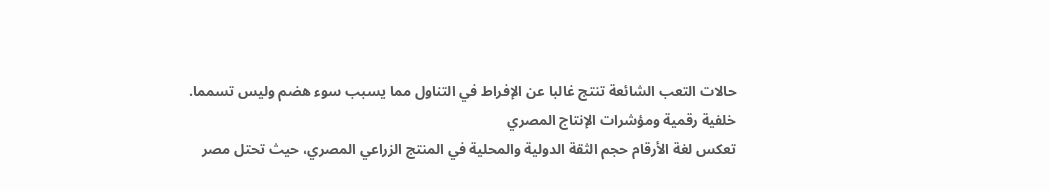حالات التعب الشائعة تنتج غالبا عن الإفراط في التناول مما يسبب سوء هضم وليس تسمما.
خلفية رقمية ومؤشرات الإنتاج المصري
تعكس لغة الأرقام حجم الثقة الدولية والمحلية في المنتج الزراعي المصري، حيث تحتل مصر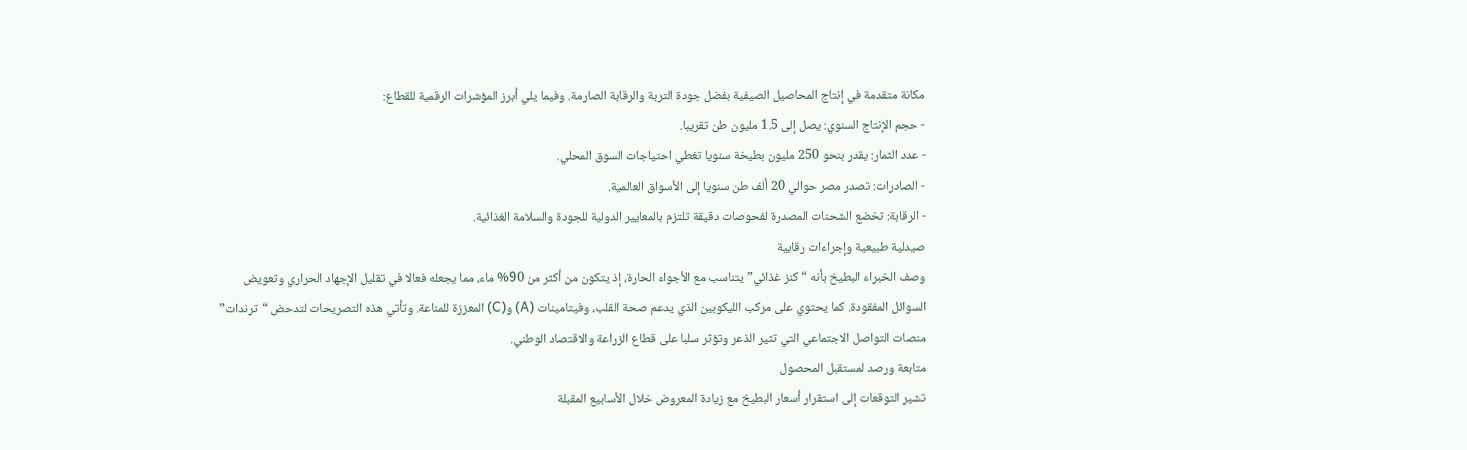مكانة متقدمة في إنتاج المحاصيل الصيفية بفضل جودة التربة والرقابة الصارمة. وفيما يلي أبرز المؤشرات الرقمية للقطاع:
- حجم الإنتاج السنوي: يصل إلى 1.5 مليون طن تقريبا.
- عدد الثمار: يقدر بنحو 250 مليون بطيخة سنويا تغطي احتياجات السوق المحلي.
- الصادرات: تصدر مصر حوالي 20 ألف طن سنويا إلى الأسواق العالمية.
- الرقابة: تخضع الشحنات المصدرة لفحوصات دقيقة تلتزم بالمعايير الدولية للجودة والسلامة الغذائية.
صيدلية طبيعية وإجراءات رقابية
وصف الخبراء البطيخ بأنه “كنز غذائي” يتناسب مع الأجواء الحارة، إذ يتكون من أكثر من 90% ماء، مما يجعله فعالا في تقليل الإجهاد الحراري وتعويض السوائل المفقودة. كما يحتوي على مركب الليكوبين الذي يدعم صحة القلب، وفيتامينات (A) و(C) المعززة للمناعة. وتأتي هذه التصريحات لتدحض “ترندات” منصات التواصل الاجتماعي التي تثير الذعر وتؤثر سلبا على قطاع الزراعة والاقتصاد الوطني.
متابعة ورصد لمستقبل المحصول
تشير التوقعات إلى استقرار أسعار البطيخ مع زيادة المعروض خلال الأسابيع المقبلة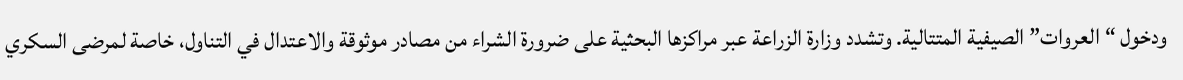ودخول “العروات” الصيفية المتتالية. وتشدد وزارة الزراعة عبر مراكزها البحثية على ضرورة الشراء من مصادر موثوقة والاعتدال في التناول، خاصة لمرضى السكري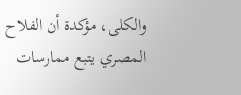والكلى، مؤكدة أن الفلاح المصري يتبع ممارسات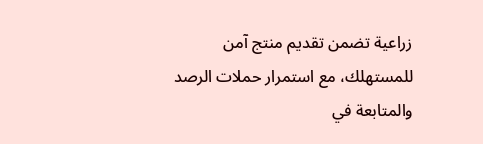زراعية تضمن تقديم منتج آمن للمستهلك، مع استمرار حملات الرصد والمتابعة في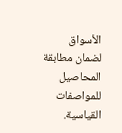الأسواق لضمان مطابقة المحاصيل للمواصفات القياسية.